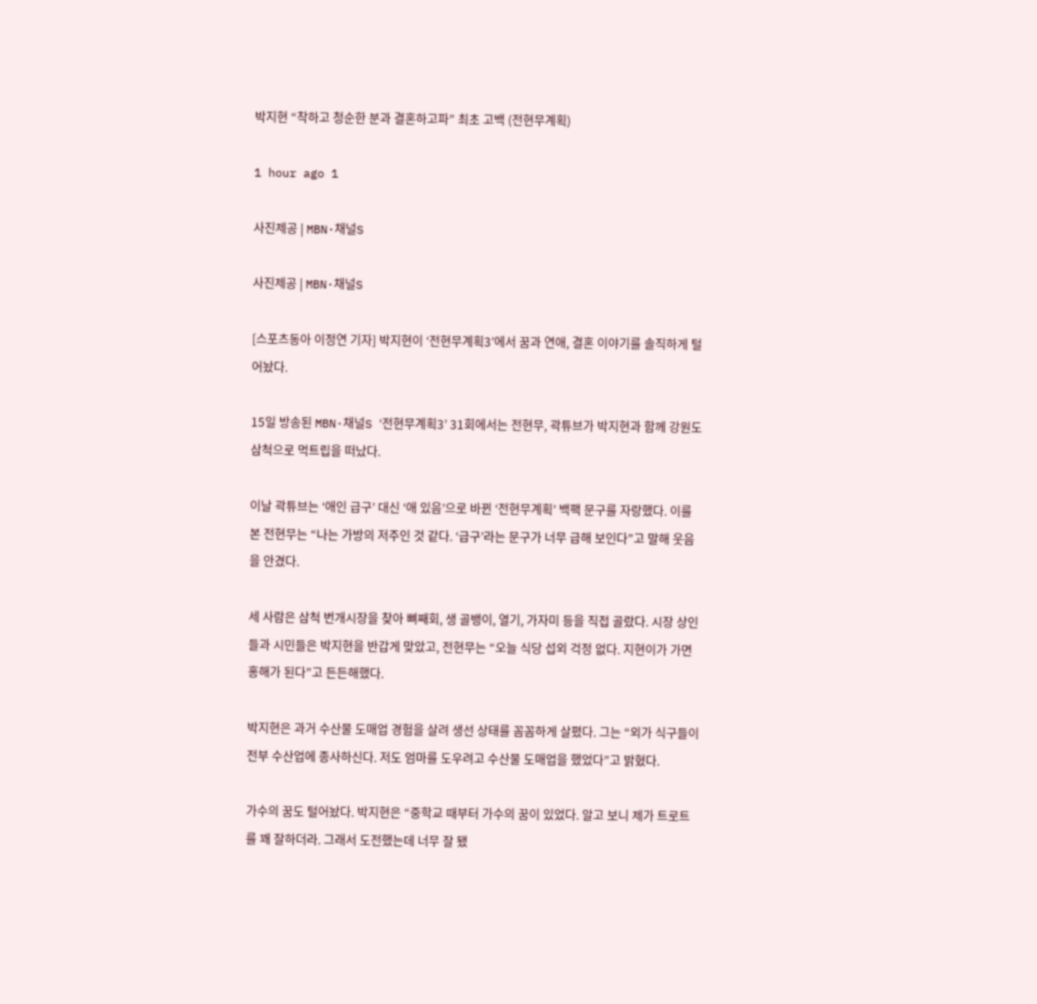박지현 “착하고 청순한 분과 결혼하고파” 최초 고백 (전현무계획)

1 hour ago 1

사진제공 | MBN·채널S

사진제공 | MBN·채널S

[스포츠동아 이정연 기자] 박지현이 ‘전현무계획3’에서 꿈과 연애, 결혼 이야기를 솔직하게 털어놨다.

15일 방송된 MBN·채널S ‘전현무계획3’ 31회에서는 전현무, 곽튜브가 박지현과 함께 강원도 삼척으로 먹트립을 떠났다.

이날 곽튜브는 ‘애인 급구’ 대신 ‘애 있음’으로 바뀐 ‘전현무계획’ 백팩 문구를 자랑했다. 이를 본 전현무는 “나는 가방의 저주인 것 같다. ‘급구’라는 문구가 너무 급해 보인다”고 말해 웃음을 안겼다.

세 사람은 삼척 번개시장을 찾아 뼈째회, 생 골뱅이, 열기, 가자미 등을 직접 골랐다. 시장 상인들과 시민들은 박지현을 반갑게 맞았고, 전현무는 “오늘 식당 섭외 걱정 없다. 지현이가 가면 홍해가 된다”고 든든해했다.

박지현은 과거 수산물 도매업 경험을 살려 생선 상태를 꼼꼼하게 살폈다. 그는 “외가 식구들이 전부 수산업에 종사하신다. 저도 엄마를 도우려고 수산물 도매업을 했었다”고 밝혔다.

가수의 꿈도 털어놨다. 박지현은 “중학교 때부터 가수의 꿈이 있었다. 알고 보니 제가 트로트를 꽤 잘하더라. 그래서 도전했는데 너무 잘 됐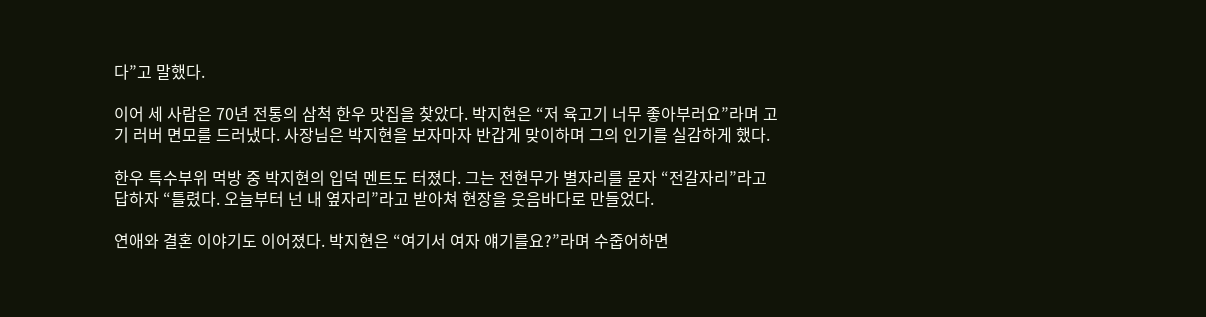다”고 말했다.

이어 세 사람은 70년 전통의 삼척 한우 맛집을 찾았다. 박지현은 “저 육고기 너무 좋아부러요”라며 고기 러버 면모를 드러냈다. 사장님은 박지현을 보자마자 반갑게 맞이하며 그의 인기를 실감하게 했다.

한우 특수부위 먹방 중 박지현의 입덕 멘트도 터졌다. 그는 전현무가 별자리를 묻자 “전갈자리”라고 답하자 “틀렸다. 오늘부터 넌 내 옆자리”라고 받아쳐 현장을 웃음바다로 만들었다.

연애와 결혼 이야기도 이어졌다. 박지현은 “여기서 여자 얘기를요?”라며 수줍어하면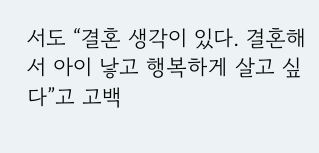서도 “결혼 생각이 있다. 결혼해서 아이 낳고 행복하게 살고 싶다”고 고백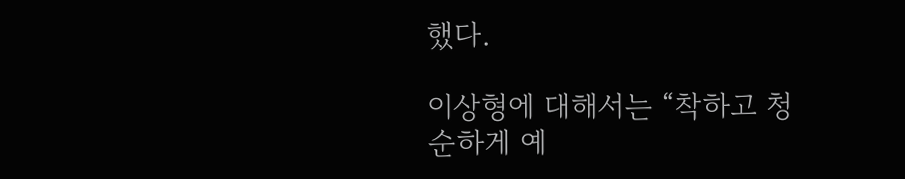했다.

이상형에 대해서는 “착하고 청순하게 예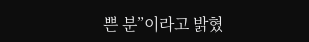쁜 분”이라고 밝혔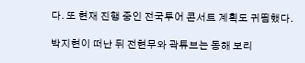다. 또 현재 진행 중인 전국투어 콘서트 계획도 귀띔했다.

박지현이 떠난 뒤 전현무와 곽튜브는 동해 보리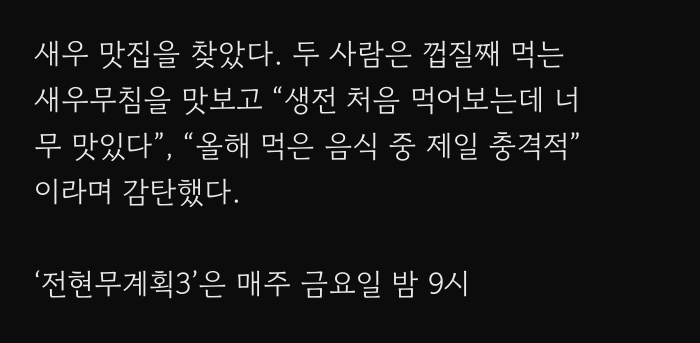새우 맛집을 찾았다. 두 사람은 껍질째 먹는 새우무침을 맛보고 “생전 처음 먹어보는데 너무 맛있다”, “올해 먹은 음식 중 제일 충격적”이라며 감탄했다.

‘전현무계획3’은 매주 금요일 밤 9시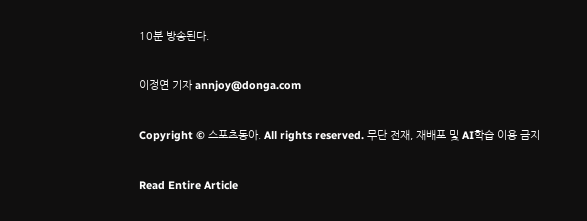10분 방송된다.

이정연 기자 annjoy@donga.com

Copyright © 스포츠동아. All rights reserved. 무단 전재, 재배포 및 AI학습 이용 금지

Read Entire Article